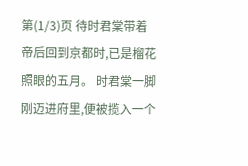第(1/3)页 待时君棠带着帝后回到京都时,已是榴花照眼的五月。 时君棠一脚刚迈进府里,便被揽入一个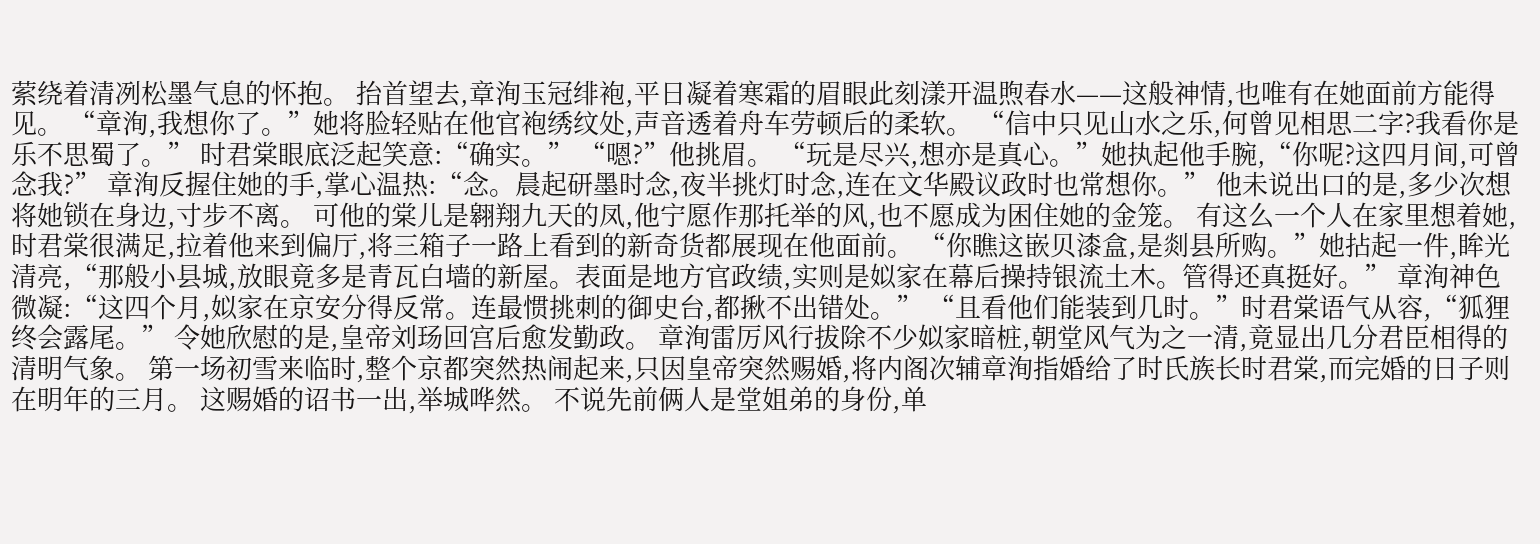萦绕着清冽松墨气息的怀抱。 抬首望去,章洵玉冠绯袍,平日凝着寒霜的眉眼此刻漾开温煦春水——这般神情,也唯有在她面前方能得见。 “章洵,我想你了。”她将脸轻贴在他官袍绣纹处,声音透着舟车劳顿后的柔软。 “信中只见山水之乐,何曾见相思二字?我看你是乐不思蜀了。” 时君棠眼底泛起笑意:“确实。” “嗯?”他挑眉。 “玩是尽兴,想亦是真心。”她执起他手腕,“你呢?这四月间,可曾念我?” 章洵反握住她的手,掌心温热:“念。晨起研墨时念,夜半挑灯时念,连在文华殿议政时也常想你。” 他未说出口的是,多少次想将她锁在身边,寸步不离。 可他的棠儿是翱翔九天的凤,他宁愿作那托举的风,也不愿成为困住她的金笼。 有这么一个人在家里想着她,时君棠很满足,拉着他来到偏厅,将三箱子一路上看到的新奇货都展现在他面前。 “你瞧这嵌贝漆盒,是剡县所购。”她拈起一件,眸光清亮,“那般小县城,放眼竟多是青瓦白墙的新屋。表面是地方官政绩,实则是姒家在幕后操持银流土木。管得还真挺好。” 章洵神色微凝:“这四个月,姒家在京安分得反常。连最惯挑刺的御史台,都揪不出错处。” “且看他们能装到几时。”时君棠语气从容,“狐狸终会露尾。” 令她欣慰的是,皇帝刘玚回宫后愈发勤政。 章洵雷厉风行拔除不少姒家暗桩,朝堂风气为之一清,竟显出几分君臣相得的清明气象。 第一场初雪来临时,整个京都突然热闹起来,只因皇帝突然赐婚,将内阁次辅章洵指婚给了时氏族长时君棠,而完婚的日子则在明年的三月。 这赐婚的诏书一出,举城哗然。 不说先前俩人是堂姐弟的身份,单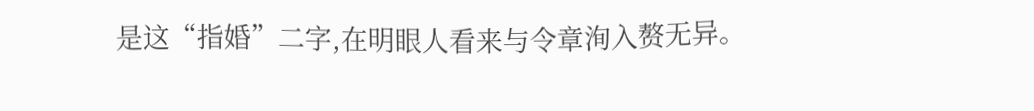是这“指婚”二字,在明眼人看来与令章洵入赘无异。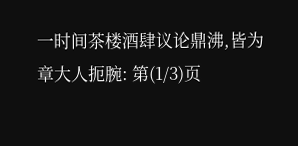一时间茶楼酒肆议论鼎沸,皆为章大人扼腕: 第(1/3)页